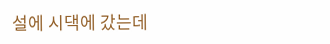설에 시댁에 갔는데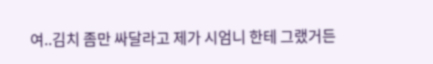여..김치 좀만 싸달라고 제가 시엄니 한테 그랬거든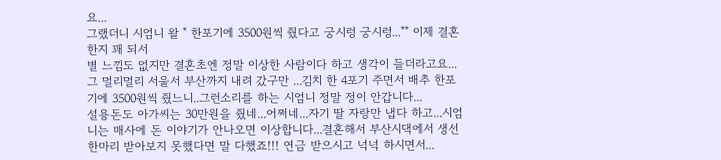요...
그랬더니 시엄니 왈 " 한포기에 3500원씩 줬다고 궁시렁 궁시렁..."" 이제 결혼한지 꽤 되서
별 느낌도 없지만 결혼초엔 정말 이상한 사람이다 하고 생각이 들더라고요...그 멀리멀리 서울서 부산까지 내려 갔구만 ...김치 한 4포기 주면서 배추 한포기에 3500원씩 줬느니..그런소리를 하는 시엄니 정말 정이 안갑니다...
설용돈도 아가씨는 30만원을 줬네...어쩌네...자기 딸 자랑만 냅다 하고...시엄니는 매사에 돈 이야기가 안나오면 이상합니다...결혼해서 부산시댁에서 생선 한마리 받아보지 못했다면 말 다했죠!!! 연금 받으시고 넉넉 하시면서...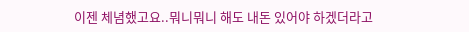이젠 체념했고요..뭐니뭐니 해도 내돈 있어야 하겠더라고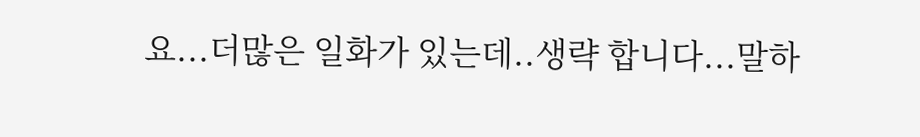요...더많은 일화가 있는데..생략 합니다...말하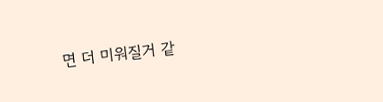면 더 미워질거 같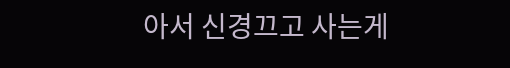아서 신경끄고 사는게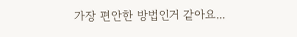가장 편안한 방법인거 같아요...